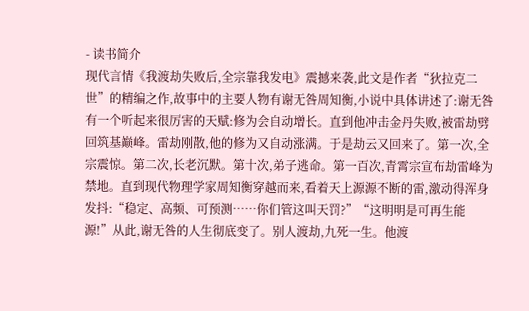- 读书简介
现代言情《我渡劫失败后,全宗靠我发电》震撼来袭,此文是作者“狄拉克二世”的精编之作,故事中的主要人物有谢无咎周知衡,小说中具体讲述了:谢无咎有一个听起来很厉害的天赋:修为会自动增长。直到他冲击金丹失败,被雷劫劈回筑基巅峰。雷劫刚散,他的修为又自动涨满。于是劫云又回来了。第一次,全宗震惊。第二次,长老沉默。第十次,弟子逃命。第一百次,青霄宗宣布劫雷峰为禁地。直到现代物理学家周知衡穿越而来,看着天上源源不断的雷,激动得浑身发抖:“稳定、高频、可预测……你们管这叫天罚?”“这明明是可再生能源!”从此,谢无咎的人生彻底变了。别人渡劫,九死一生。他渡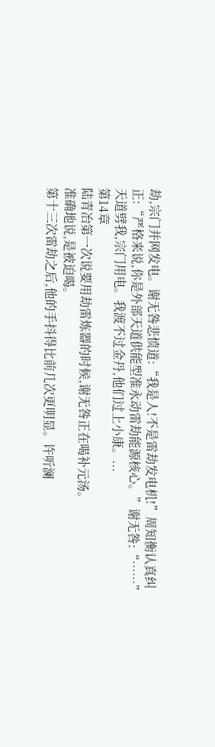劫,宗门并网发电。谢无咎悲愤道:“我是人!不是雷劫发电机!”周知衡认真纠正:“严格来说,你是外部天道供能型准永动雷劫能源核心。”谢无咎:“……”天道劈我,宗门用电。我渡不过金丹,他们过上小康。...
第14章
陆青冶第一次说要用劫雷炼器的时候,谢无咎正在喝补元汤。
准确地说,是被迫喝。
第十三次雷劫之后,他的手抖得比前几次更明显。许听澜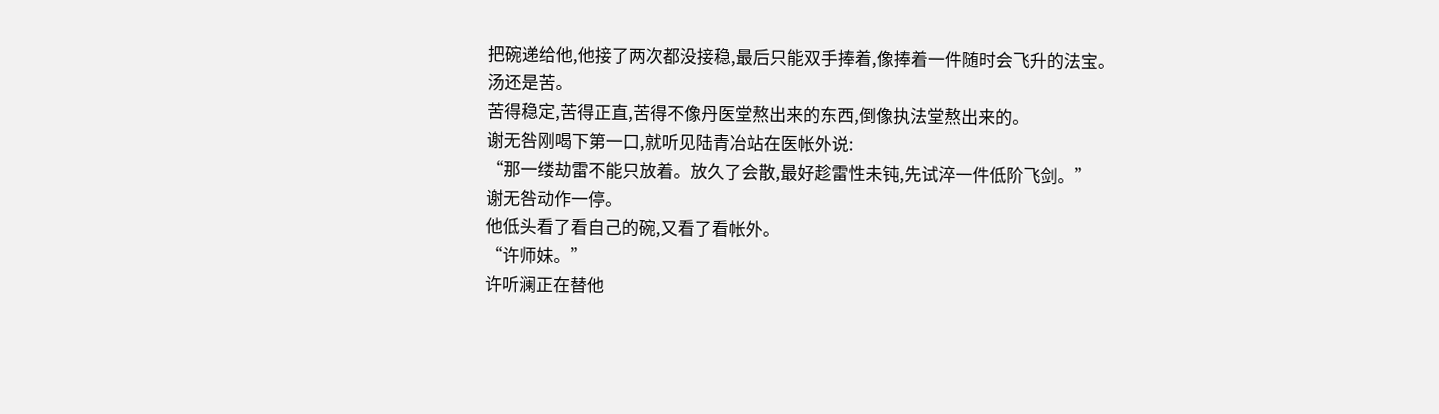把碗递给他,他接了两次都没接稳,最后只能双手捧着,像捧着一件随时会飞升的法宝。
汤还是苦。
苦得稳定,苦得正直,苦得不像丹医堂熬出来的东西,倒像执法堂熬出来的。
谢无咎刚喝下第一口,就听见陆青冶站在医帐外说:
“那一缕劫雷不能只放着。放久了会散,最好趁雷性未钝,先试淬一件低阶飞剑。”
谢无咎动作一停。
他低头看了看自己的碗,又看了看帐外。
“许师妹。”
许听澜正在替他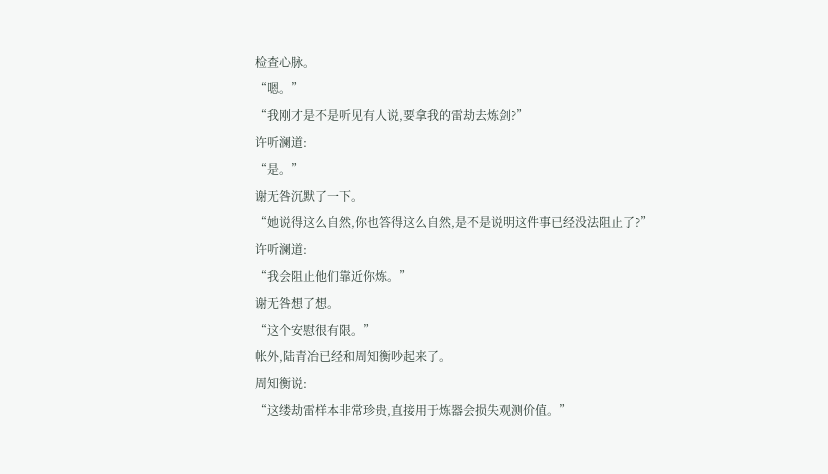检查心脉。
“嗯。”
“我刚才是不是听见有人说,要拿我的雷劫去炼剑?”
许听澜道:
“是。”
谢无咎沉默了一下。
“她说得这么自然,你也答得这么自然,是不是说明这件事已经没法阻止了?”
许听澜道:
“我会阻止他们靠近你炼。”
谢无咎想了想。
“这个安慰很有限。”
帐外,陆青冶已经和周知衡吵起来了。
周知衡说:
“这缕劫雷样本非常珍贵,直接用于炼器会损失观测价值。”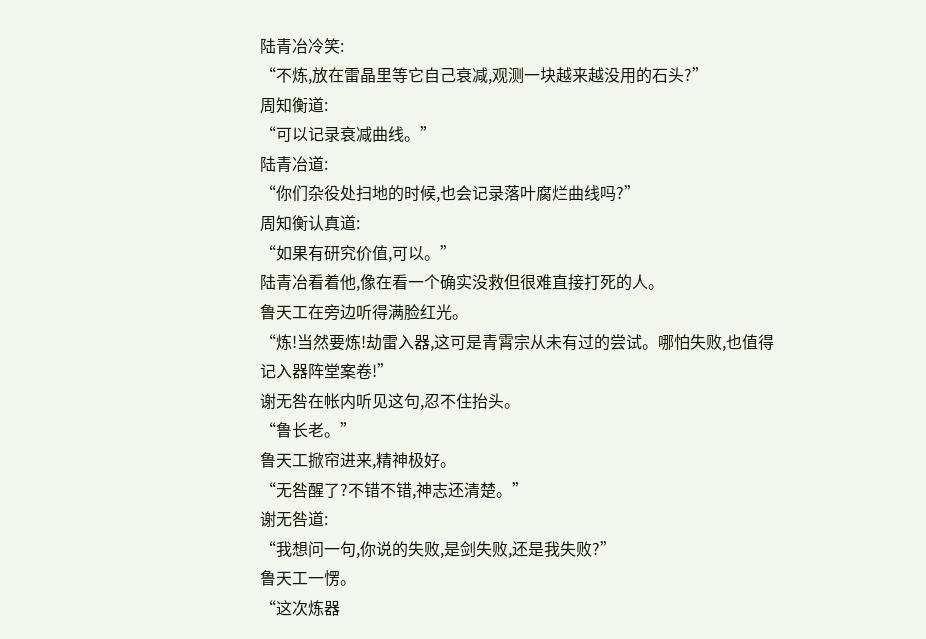陆青冶冷笑:
“不炼,放在雷晶里等它自己衰减,观测一块越来越没用的石头?”
周知衡道:
“可以记录衰减曲线。”
陆青冶道:
“你们杂役处扫地的时候,也会记录落叶腐烂曲线吗?”
周知衡认真道:
“如果有研究价值,可以。”
陆青冶看着他,像在看一个确实没救但很难直接打死的人。
鲁天工在旁边听得满脸红光。
“炼!当然要炼!劫雷入器,这可是青霄宗从未有过的尝试。哪怕失败,也值得记入器阵堂案卷!”
谢无咎在帐内听见这句,忍不住抬头。
“鲁长老。”
鲁天工掀帘进来,精神极好。
“无咎醒了?不错不错,神志还清楚。”
谢无咎道:
“我想问一句,你说的失败,是剑失败,还是我失败?”
鲁天工一愣。
“这次炼器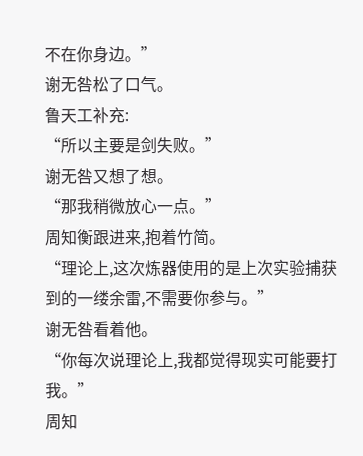不在你身边。”
谢无咎松了口气。
鲁天工补充:
“所以主要是剑失败。”
谢无咎又想了想。
“那我稍微放心一点。”
周知衡跟进来,抱着竹简。
“理论上,这次炼器使用的是上次实验捕获到的一缕余雷,不需要你参与。”
谢无咎看着他。
“你每次说理论上,我都觉得现实可能要打我。”
周知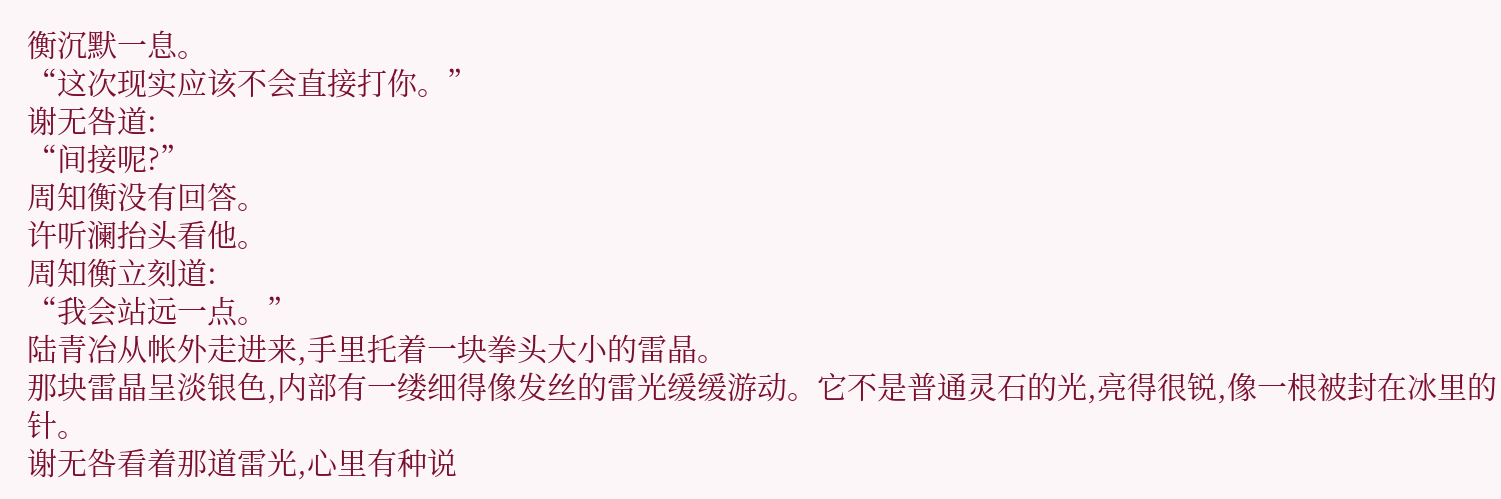衡沉默一息。
“这次现实应该不会直接打你。”
谢无咎道:
“间接呢?”
周知衡没有回答。
许听澜抬头看他。
周知衡立刻道:
“我会站远一点。”
陆青冶从帐外走进来,手里托着一块拳头大小的雷晶。
那块雷晶呈淡银色,内部有一缕细得像发丝的雷光缓缓游动。它不是普通灵石的光,亮得很锐,像一根被封在冰里的针。
谢无咎看着那道雷光,心里有种说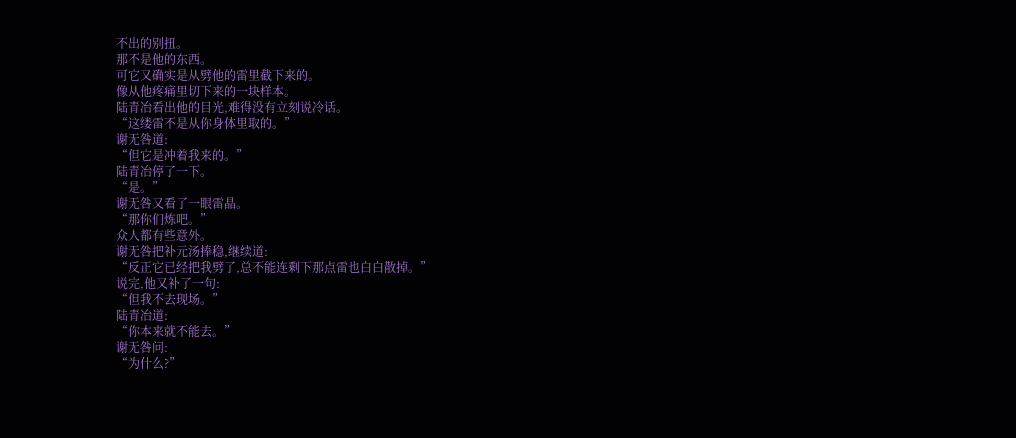不出的别扭。
那不是他的东西。
可它又确实是从劈他的雷里截下来的。
像从他疼痛里切下来的一块样本。
陆青冶看出他的目光,难得没有立刻说冷话。
“这缕雷不是从你身体里取的。”
谢无咎道:
“但它是冲着我来的。”
陆青冶停了一下。
“是。”
谢无咎又看了一眼雷晶。
“那你们炼吧。”
众人都有些意外。
谢无咎把补元汤捧稳,继续道:
“反正它已经把我劈了,总不能连剩下那点雷也白白散掉。”
说完,他又补了一句:
“但我不去现场。”
陆青冶道:
“你本来就不能去。”
谢无咎问:
“为什么?”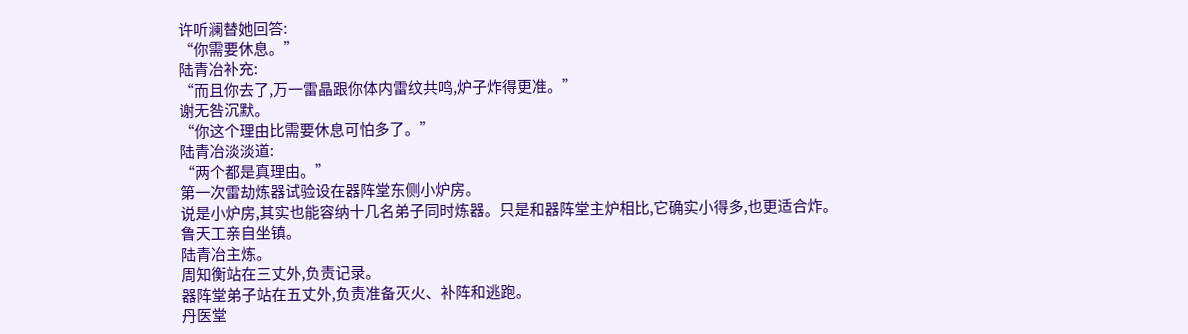许听澜替她回答:
“你需要休息。”
陆青冶补充:
“而且你去了,万一雷晶跟你体内雷纹共鸣,炉子炸得更准。”
谢无咎沉默。
“你这个理由比需要休息可怕多了。”
陆青冶淡淡道:
“两个都是真理由。”
第一次雷劫炼器试验设在器阵堂东侧小炉房。
说是小炉房,其实也能容纳十几名弟子同时炼器。只是和器阵堂主炉相比,它确实小得多,也更适合炸。
鲁天工亲自坐镇。
陆青冶主炼。
周知衡站在三丈外,负责记录。
器阵堂弟子站在五丈外,负责准备灭火、补阵和逃跑。
丹医堂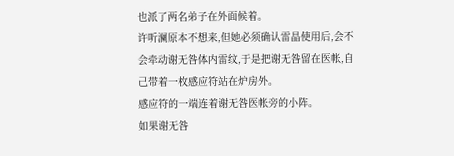也派了两名弟子在外面候着。
许听澜原本不想来,但她必须确认雷晶使用后,会不会牵动谢无咎体内雷纹,于是把谢无咎留在医帐,自己带着一枚感应符站在炉房外。
感应符的一端连着谢无咎医帐旁的小阵。
如果谢无咎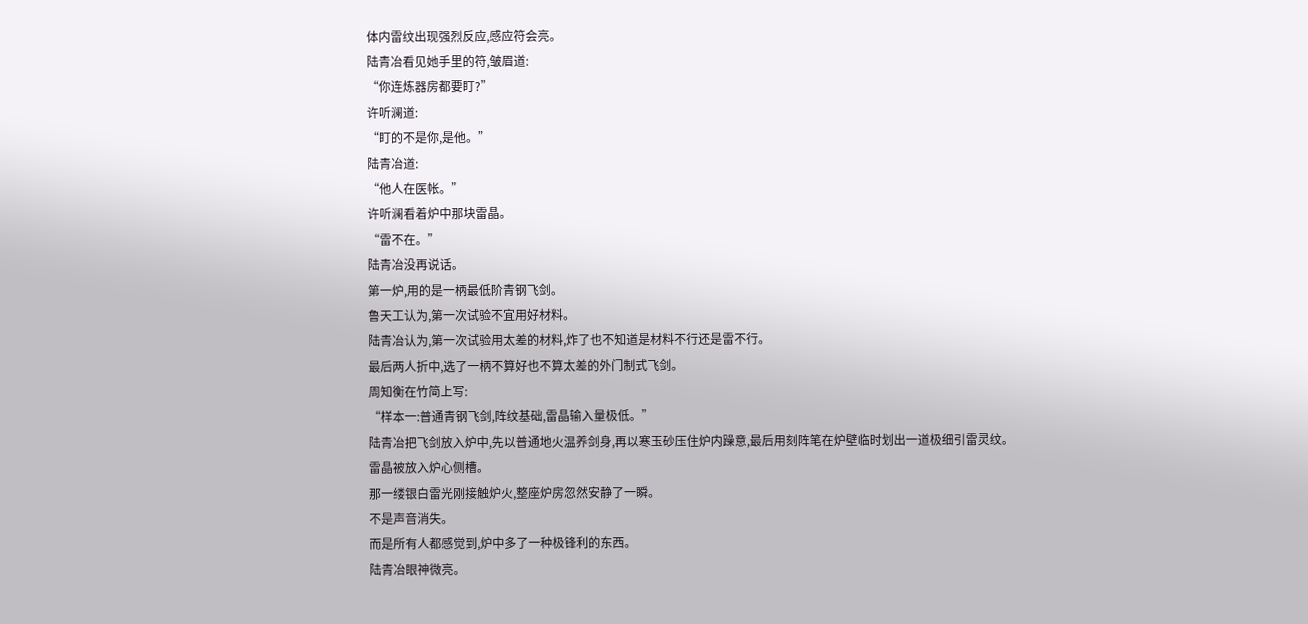体内雷纹出现强烈反应,感应符会亮。
陆青冶看见她手里的符,皱眉道:
“你连炼器房都要盯?”
许听澜道:
“盯的不是你,是他。”
陆青冶道:
“他人在医帐。”
许听澜看着炉中那块雷晶。
“雷不在。”
陆青冶没再说话。
第一炉,用的是一柄最低阶青钢飞剑。
鲁天工认为,第一次试验不宜用好材料。
陆青冶认为,第一次试验用太差的材料,炸了也不知道是材料不行还是雷不行。
最后两人折中,选了一柄不算好也不算太差的外门制式飞剑。
周知衡在竹简上写:
“样本一:普通青钢飞剑,阵纹基础,雷晶输入量极低。”
陆青冶把飞剑放入炉中,先以普通地火温养剑身,再以寒玉砂压住炉内躁意,最后用刻阵笔在炉壁临时划出一道极细引雷灵纹。
雷晶被放入炉心侧槽。
那一缕银白雷光刚接触炉火,整座炉房忽然安静了一瞬。
不是声音消失。
而是所有人都感觉到,炉中多了一种极锋利的东西。
陆青冶眼神微亮。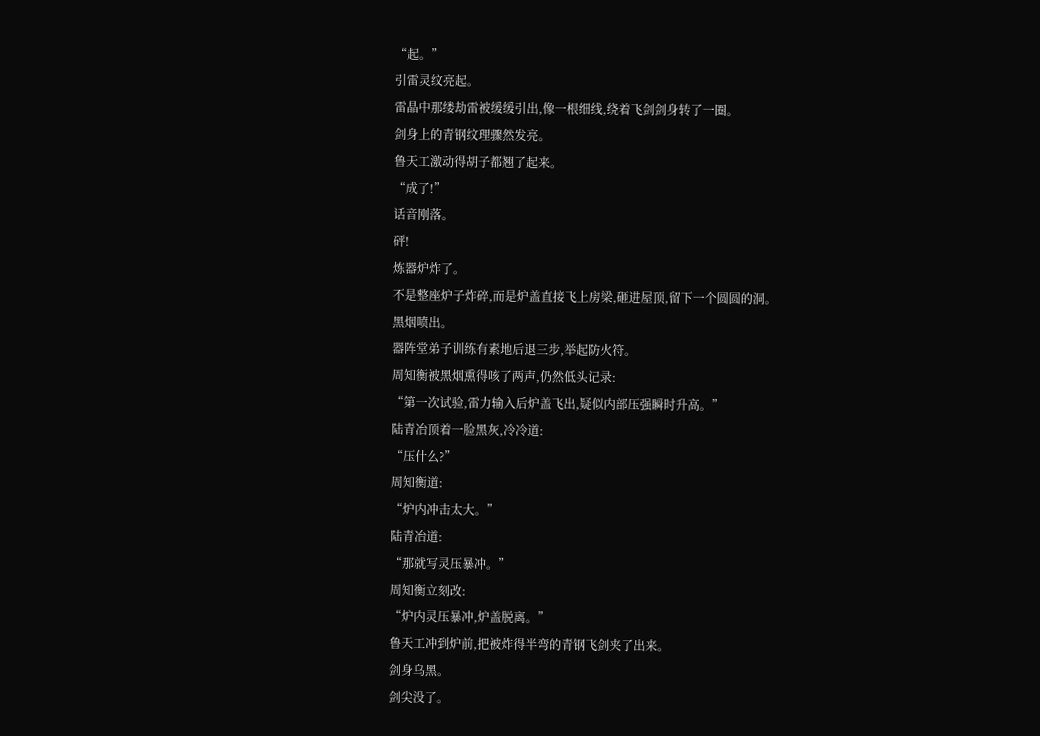“起。”
引雷灵纹亮起。
雷晶中那缕劫雷被缓缓引出,像一根细线,绕着飞剑剑身转了一圈。
剑身上的青钢纹理骤然发亮。
鲁天工激动得胡子都翘了起来。
“成了!”
话音刚落。
砰!
炼器炉炸了。
不是整座炉子炸碎,而是炉盖直接飞上房梁,砸进屋顶,留下一个圆圆的洞。
黑烟喷出。
器阵堂弟子训练有素地后退三步,举起防火符。
周知衡被黑烟熏得咳了两声,仍然低头记录:
“第一次试验,雷力输入后炉盖飞出,疑似内部压强瞬时升高。”
陆青冶顶着一脸黑灰,冷冷道:
“压什么?”
周知衡道:
“炉内冲击太大。”
陆青冶道:
“那就写灵压暴冲。”
周知衡立刻改:
“炉内灵压暴冲,炉盖脱离。”
鲁天工冲到炉前,把被炸得半弯的青钢飞剑夹了出来。
剑身乌黑。
剑尖没了。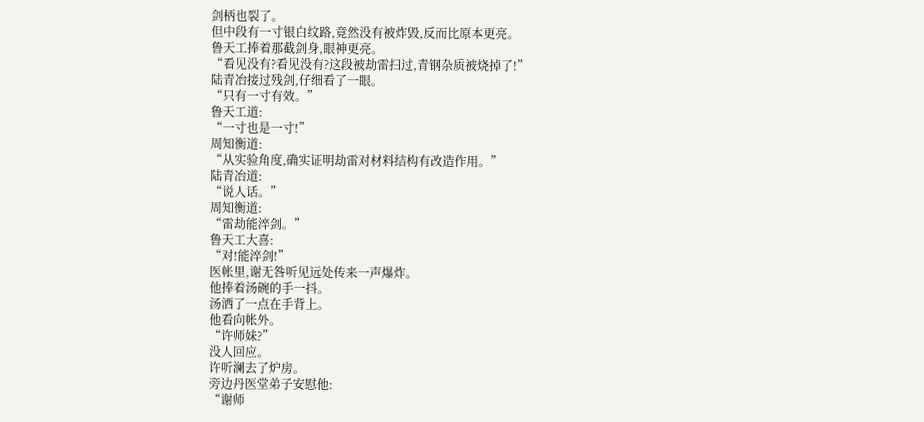剑柄也裂了。
但中段有一寸银白纹路,竟然没有被炸毁,反而比原本更亮。
鲁天工捧着那截剑身,眼神更亮。
“看见没有?看见没有?这段被劫雷扫过,青钢杂质被烧掉了!”
陆青冶接过残剑,仔细看了一眼。
“只有一寸有效。”
鲁天工道:
“一寸也是一寸!”
周知衡道:
“从实验角度,确实证明劫雷对材料结构有改造作用。”
陆青冶道:
“说人话。”
周知衡道:
“雷劫能淬剑。”
鲁天工大喜:
“对!能淬剑!”
医帐里,谢无咎听见远处传来一声爆炸。
他捧着汤碗的手一抖。
汤洒了一点在手背上。
他看向帐外。
“许师妹?”
没人回应。
许听澜去了炉房。
旁边丹医堂弟子安慰他:
“谢师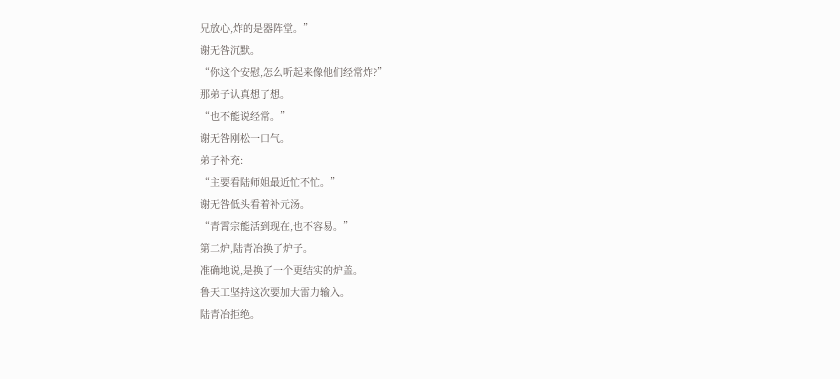兄放心,炸的是器阵堂。”
谢无咎沉默。
“你这个安慰,怎么听起来像他们经常炸?”
那弟子认真想了想。
“也不能说经常。”
谢无咎刚松一口气。
弟子补充:
“主要看陆师姐最近忙不忙。”
谢无咎低头看着补元汤。
“青霄宗能活到现在,也不容易。”
第二炉,陆青冶换了炉子。
准确地说,是换了一个更结实的炉盖。
鲁天工坚持这次要加大雷力输入。
陆青冶拒绝。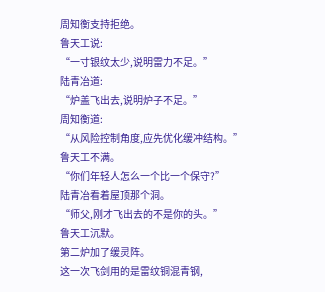周知衡支持拒绝。
鲁天工说:
“一寸银纹太少,说明雷力不足。”
陆青冶道:
“炉盖飞出去,说明炉子不足。”
周知衡道:
“从风险控制角度,应先优化缓冲结构。”
鲁天工不满。
“你们年轻人怎么一个比一个保守?”
陆青冶看着屋顶那个洞。
“师父,刚才飞出去的不是你的头。”
鲁天工沉默。
第二炉加了缓灵阵。
这一次飞剑用的是雷纹铜混青钢,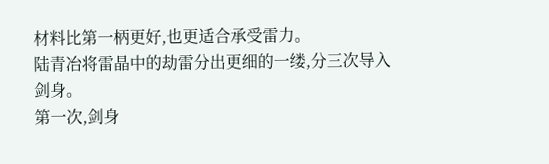材料比第一柄更好,也更适合承受雷力。
陆青冶将雷晶中的劫雷分出更细的一缕,分三次导入剑身。
第一次,剑身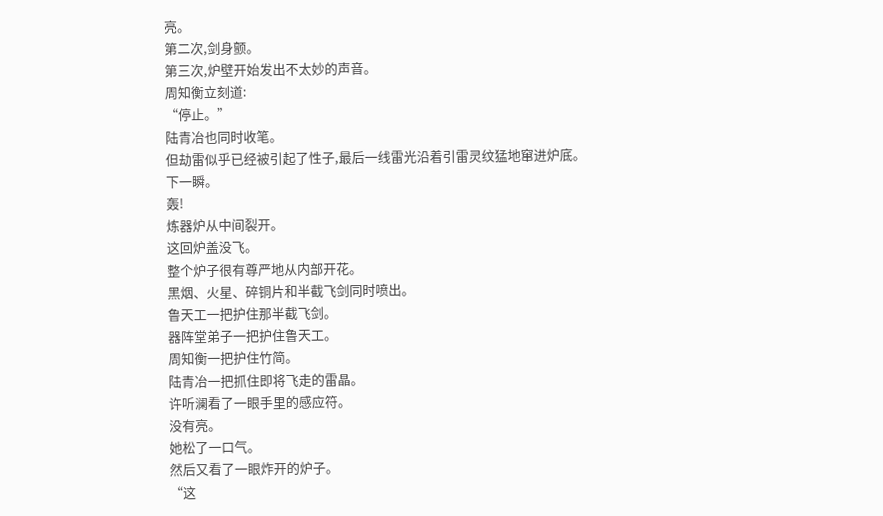亮。
第二次,剑身颤。
第三次,炉壁开始发出不太妙的声音。
周知衡立刻道:
“停止。”
陆青冶也同时收笔。
但劫雷似乎已经被引起了性子,最后一线雷光沿着引雷灵纹猛地窜进炉底。
下一瞬。
轰!
炼器炉从中间裂开。
这回炉盖没飞。
整个炉子很有尊严地从内部开花。
黑烟、火星、碎铜片和半截飞剑同时喷出。
鲁天工一把护住那半截飞剑。
器阵堂弟子一把护住鲁天工。
周知衡一把护住竹简。
陆青冶一把抓住即将飞走的雷晶。
许听澜看了一眼手里的感应符。
没有亮。
她松了一口气。
然后又看了一眼炸开的炉子。
“这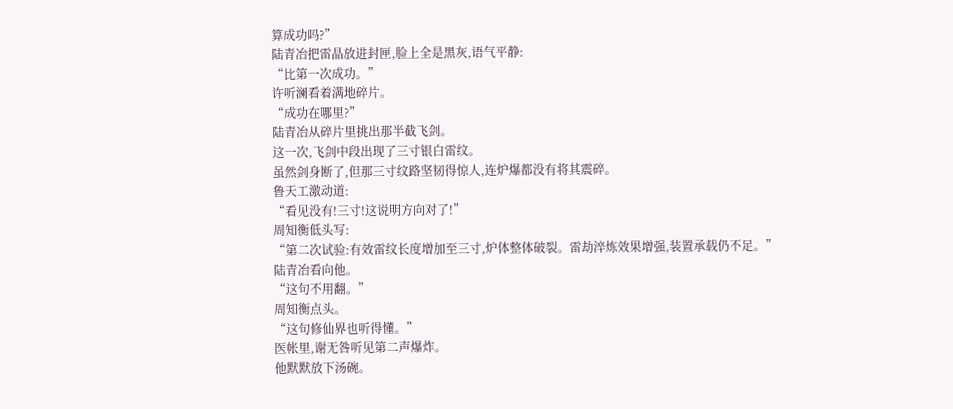算成功吗?”
陆青冶把雷晶放进封匣,脸上全是黑灰,语气平静:
“比第一次成功。”
许听澜看着满地碎片。
“成功在哪里?”
陆青冶从碎片里挑出那半截飞剑。
这一次,飞剑中段出现了三寸银白雷纹。
虽然剑身断了,但那三寸纹路坚韧得惊人,连炉爆都没有将其震碎。
鲁天工激动道:
“看见没有!三寸!这说明方向对了!”
周知衡低头写:
“第二次试验:有效雷纹长度增加至三寸,炉体整体破裂。雷劫淬炼效果增强,装置承载仍不足。”
陆青冶看向他。
“这句不用翻。”
周知衡点头。
“这句修仙界也听得懂。”
医帐里,谢无咎听见第二声爆炸。
他默默放下汤碗。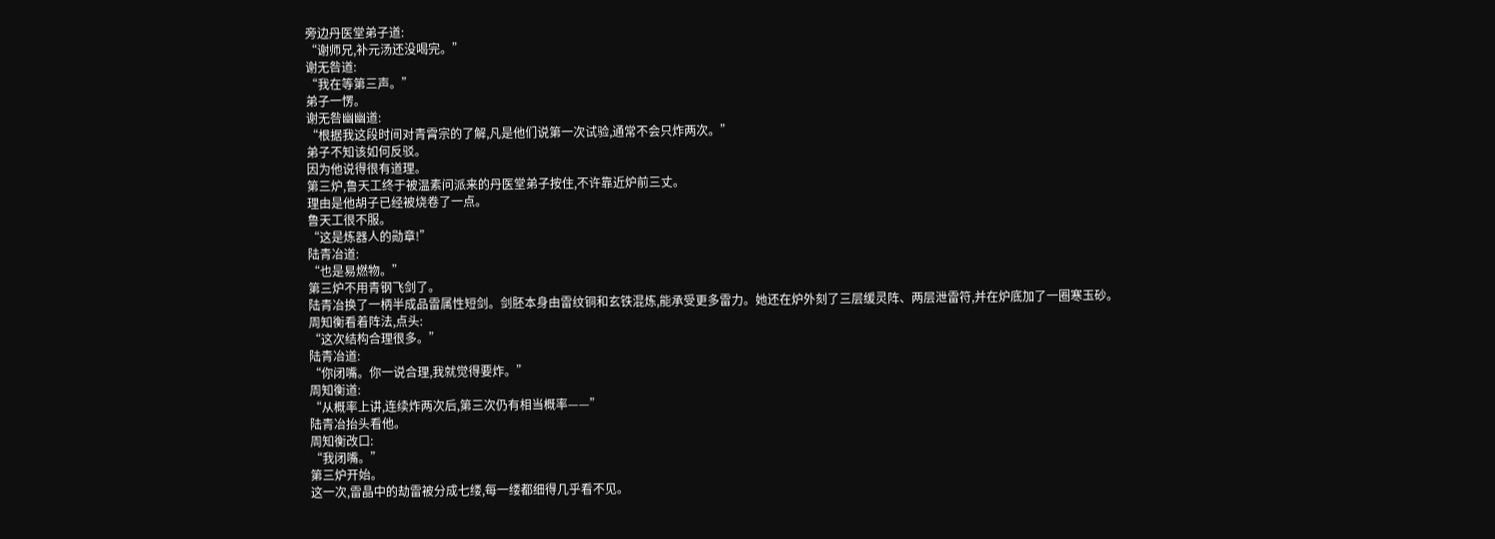旁边丹医堂弟子道:
“谢师兄,补元汤还没喝完。”
谢无咎道:
“我在等第三声。”
弟子一愣。
谢无咎幽幽道:
“根据我这段时间对青霄宗的了解,凡是他们说第一次试验,通常不会只炸两次。”
弟子不知该如何反驳。
因为他说得很有道理。
第三炉,鲁天工终于被温素问派来的丹医堂弟子按住,不许靠近炉前三丈。
理由是他胡子已经被烧卷了一点。
鲁天工很不服。
“这是炼器人的勋章!”
陆青冶道:
“也是易燃物。”
第三炉不用青钢飞剑了。
陆青冶换了一柄半成品雷属性短剑。剑胚本身由雷纹铜和玄铁混炼,能承受更多雷力。她还在炉外刻了三层缓灵阵、两层泄雷符,并在炉底加了一圈寒玉砂。
周知衡看着阵法,点头:
“这次结构合理很多。”
陆青冶道:
“你闭嘴。你一说合理,我就觉得要炸。”
周知衡道:
“从概率上讲,连续炸两次后,第三次仍有相当概率——”
陆青冶抬头看他。
周知衡改口:
“我闭嘴。”
第三炉开始。
这一次,雷晶中的劫雷被分成七缕,每一缕都细得几乎看不见。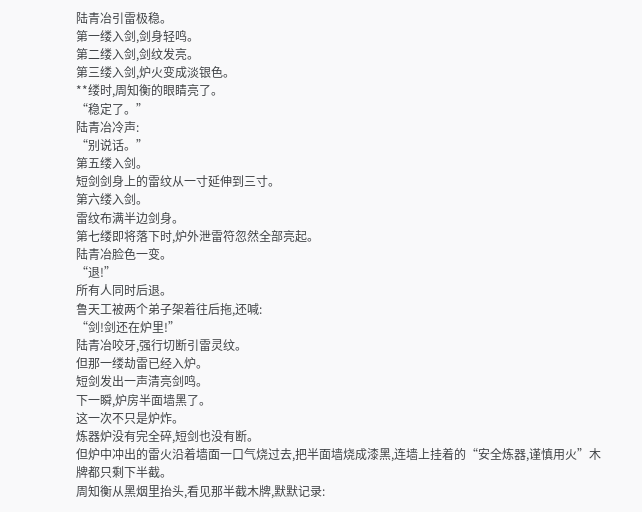陆青冶引雷极稳。
第一缕入剑,剑身轻鸣。
第二缕入剑,剑纹发亮。
第三缕入剑,炉火变成淡银色。
**缕时,周知衡的眼睛亮了。
“稳定了。”
陆青冶冷声:
“别说话。”
第五缕入剑。
短剑剑身上的雷纹从一寸延伸到三寸。
第六缕入剑。
雷纹布满半边剑身。
第七缕即将落下时,炉外泄雷符忽然全部亮起。
陆青冶脸色一变。
“退!”
所有人同时后退。
鲁天工被两个弟子架着往后拖,还喊:
“剑!剑还在炉里!”
陆青冶咬牙,强行切断引雷灵纹。
但那一缕劫雷已经入炉。
短剑发出一声清亮剑鸣。
下一瞬,炉房半面墙黑了。
这一次不只是炉炸。
炼器炉没有完全碎,短剑也没有断。
但炉中冲出的雷火沿着墙面一口气烧过去,把半面墙烧成漆黑,连墙上挂着的“安全炼器,谨慎用火”木牌都只剩下半截。
周知衡从黑烟里抬头,看见那半截木牌,默默记录: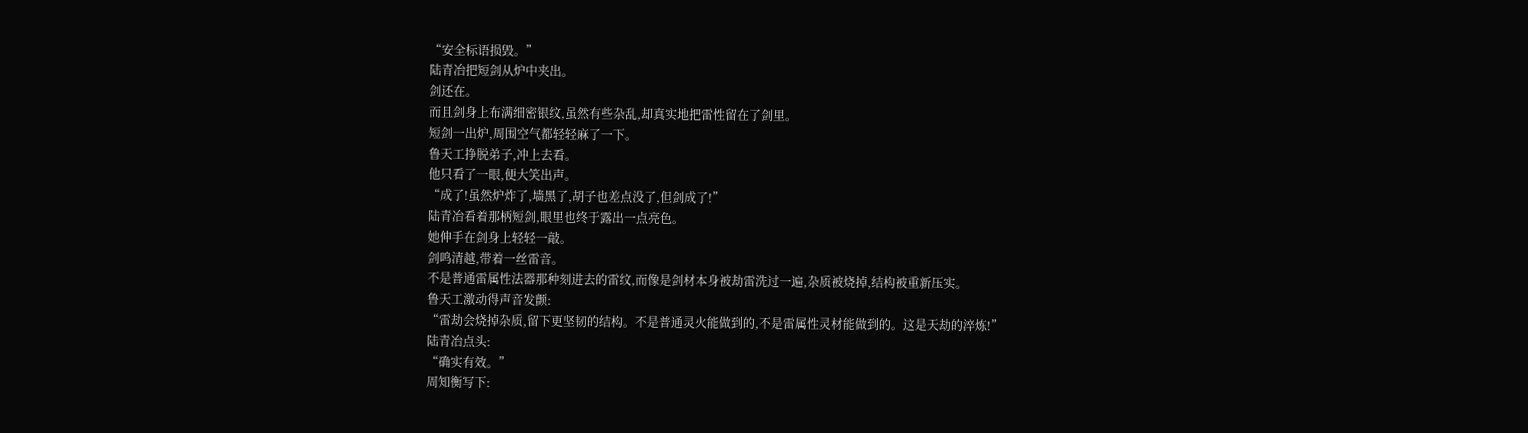“安全标语损毁。”
陆青冶把短剑从炉中夹出。
剑还在。
而且剑身上布满细密银纹,虽然有些杂乱,却真实地把雷性留在了剑里。
短剑一出炉,周围空气都轻轻麻了一下。
鲁天工挣脱弟子,冲上去看。
他只看了一眼,便大笑出声。
“成了!虽然炉炸了,墙黑了,胡子也差点没了,但剑成了!”
陆青冶看着那柄短剑,眼里也终于露出一点亮色。
她伸手在剑身上轻轻一敲。
剑鸣清越,带着一丝雷音。
不是普通雷属性法器那种刻进去的雷纹,而像是剑材本身被劫雷洗过一遍,杂质被烧掉,结构被重新压实。
鲁天工激动得声音发颤:
“雷劫会烧掉杂质,留下更坚韧的结构。不是普通灵火能做到的,不是雷属性灵材能做到的。这是天劫的淬炼!”
陆青冶点头:
“确实有效。”
周知衡写下: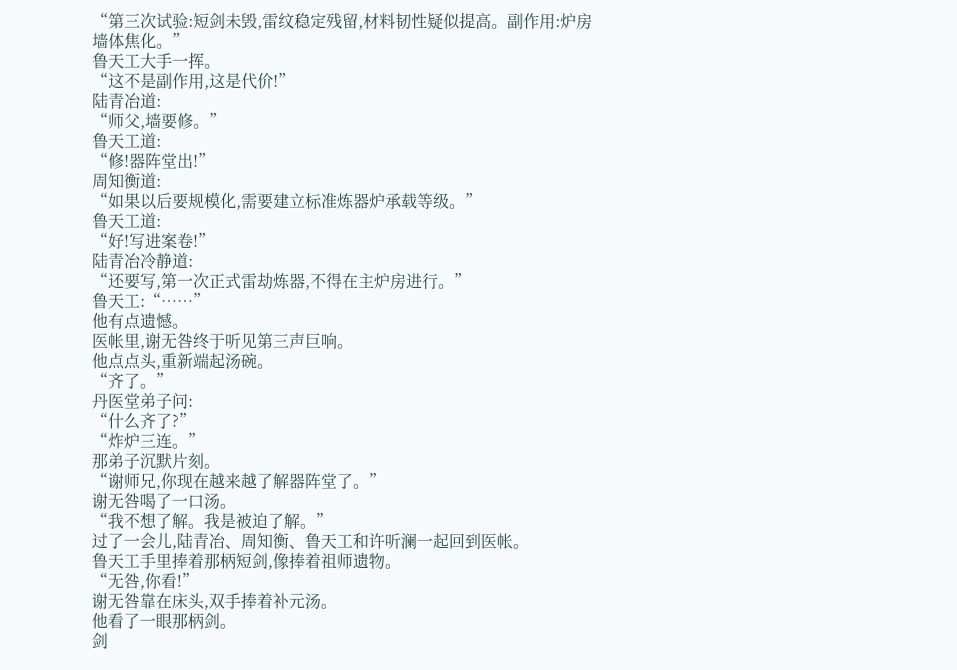“第三次试验:短剑未毁,雷纹稳定残留,材料韧性疑似提高。副作用:炉房墙体焦化。”
鲁天工大手一挥。
“这不是副作用,这是代价!”
陆青冶道:
“师父,墙要修。”
鲁天工道:
“修!器阵堂出!”
周知衡道:
“如果以后要规模化,需要建立标准炼器炉承载等级。”
鲁天工道:
“好!写进案卷!”
陆青冶冷静道:
“还要写,第一次正式雷劫炼器,不得在主炉房进行。”
鲁天工:“……”
他有点遗憾。
医帐里,谢无咎终于听见第三声巨响。
他点点头,重新端起汤碗。
“齐了。”
丹医堂弟子问:
“什么齐了?”
“炸炉三连。”
那弟子沉默片刻。
“谢师兄,你现在越来越了解器阵堂了。”
谢无咎喝了一口汤。
“我不想了解。我是被迫了解。”
过了一会儿,陆青冶、周知衡、鲁天工和许听澜一起回到医帐。
鲁天工手里捧着那柄短剑,像捧着祖师遗物。
“无咎,你看!”
谢无咎靠在床头,双手捧着补元汤。
他看了一眼那柄剑。
剑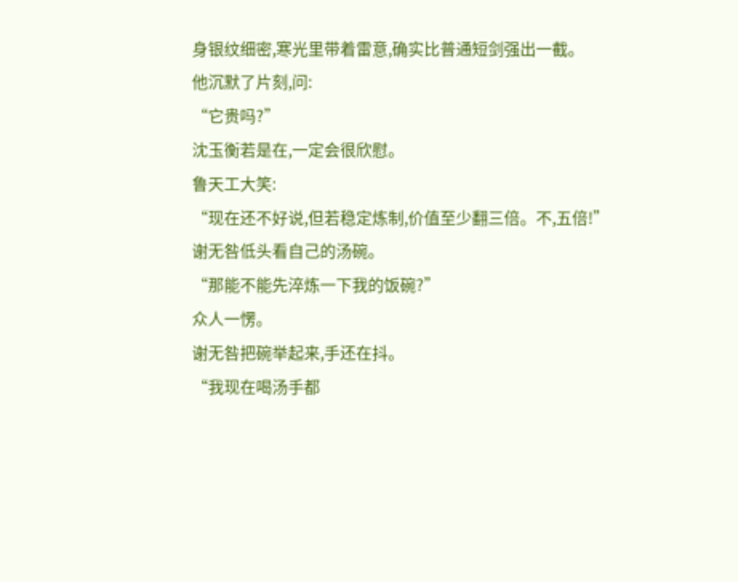身银纹细密,寒光里带着雷意,确实比普通短剑强出一截。
他沉默了片刻,问:
“它贵吗?”
沈玉衡若是在,一定会很欣慰。
鲁天工大笑:
“现在还不好说,但若稳定炼制,价值至少翻三倍。不,五倍!”
谢无咎低头看自己的汤碗。
“那能不能先淬炼一下我的饭碗?”
众人一愣。
谢无咎把碗举起来,手还在抖。
“我现在喝汤手都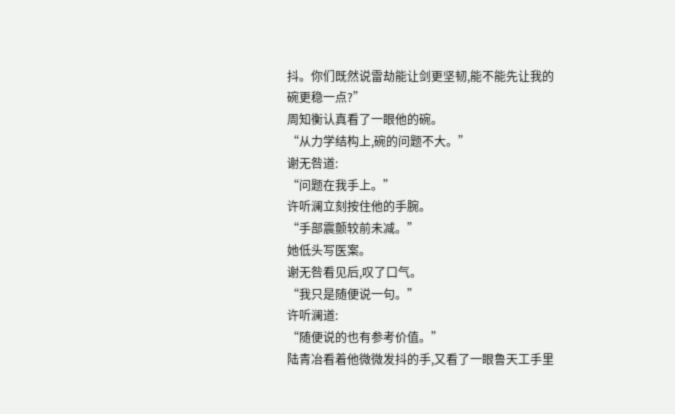抖。你们既然说雷劫能让剑更坚韧,能不能先让我的碗更稳一点?”
周知衡认真看了一眼他的碗。
“从力学结构上,碗的问题不大。”
谢无咎道:
“问题在我手上。”
许听澜立刻按住他的手腕。
“手部震颤较前未减。”
她低头写医案。
谢无咎看见后,叹了口气。
“我只是随便说一句。”
许听澜道:
“随便说的也有参考价值。”
陆青冶看着他微微发抖的手,又看了一眼鲁天工手里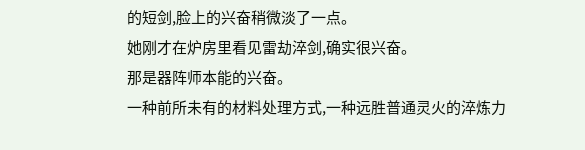的短剑,脸上的兴奋稍微淡了一点。
她刚才在炉房里看见雷劫淬剑,确实很兴奋。
那是器阵师本能的兴奋。
一种前所未有的材料处理方式,一种远胜普通灵火的淬炼力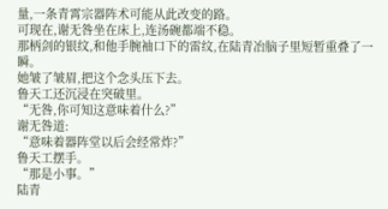量,一条青霄宗器阵术可能从此改变的路。
可现在,谢无咎坐在床上,连汤碗都端不稳。
那柄剑的银纹,和他手腕袖口下的雷纹,在陆青冶脑子里短暂重叠了一瞬。
她皱了皱眉,把这个念头压下去。
鲁天工还沉浸在突破里。
“无咎,你可知这意味着什么?”
谢无咎道:
“意味着器阵堂以后会经常炸?”
鲁天工摆手。
“那是小事。”
陆青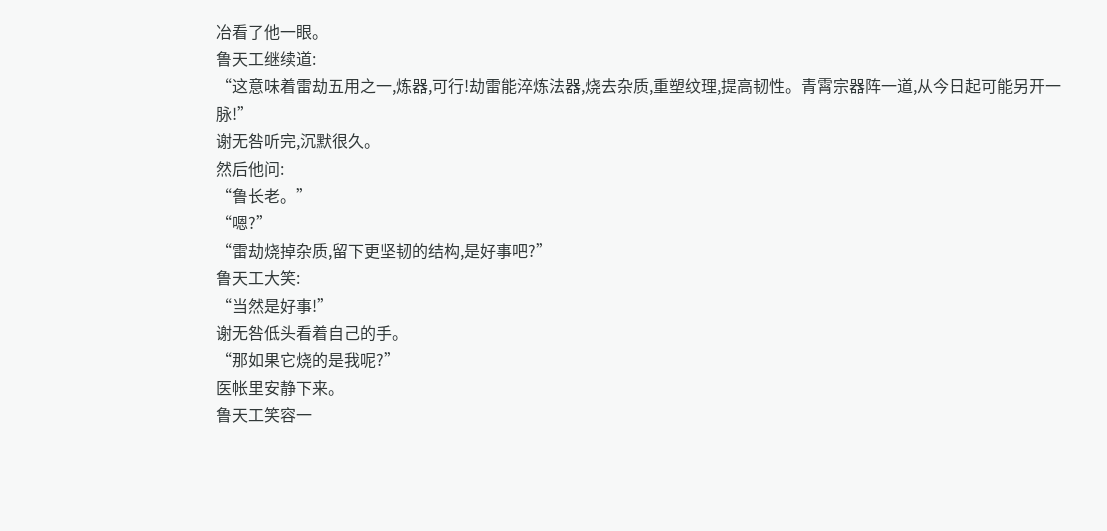冶看了他一眼。
鲁天工继续道:
“这意味着雷劫五用之一,炼器,可行!劫雷能淬炼法器,烧去杂质,重塑纹理,提高韧性。青霄宗器阵一道,从今日起可能另开一脉!”
谢无咎听完,沉默很久。
然后他问:
“鲁长老。”
“嗯?”
“雷劫烧掉杂质,留下更坚韧的结构,是好事吧?”
鲁天工大笑:
“当然是好事!”
谢无咎低头看着自己的手。
“那如果它烧的是我呢?”
医帐里安静下来。
鲁天工笑容一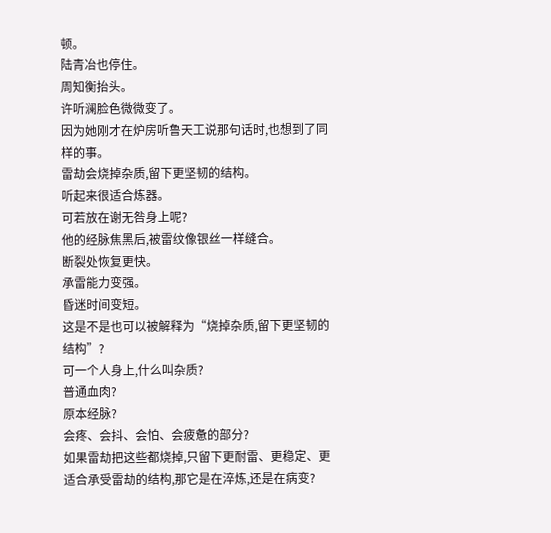顿。
陆青冶也停住。
周知衡抬头。
许听澜脸色微微变了。
因为她刚才在炉房听鲁天工说那句话时,也想到了同样的事。
雷劫会烧掉杂质,留下更坚韧的结构。
听起来很适合炼器。
可若放在谢无咎身上呢?
他的经脉焦黑后,被雷纹像银丝一样缝合。
断裂处恢复更快。
承雷能力变强。
昏迷时间变短。
这是不是也可以被解释为“烧掉杂质,留下更坚韧的结构”?
可一个人身上,什么叫杂质?
普通血肉?
原本经脉?
会疼、会抖、会怕、会疲惫的部分?
如果雷劫把这些都烧掉,只留下更耐雷、更稳定、更适合承受雷劫的结构,那它是在淬炼,还是在病变?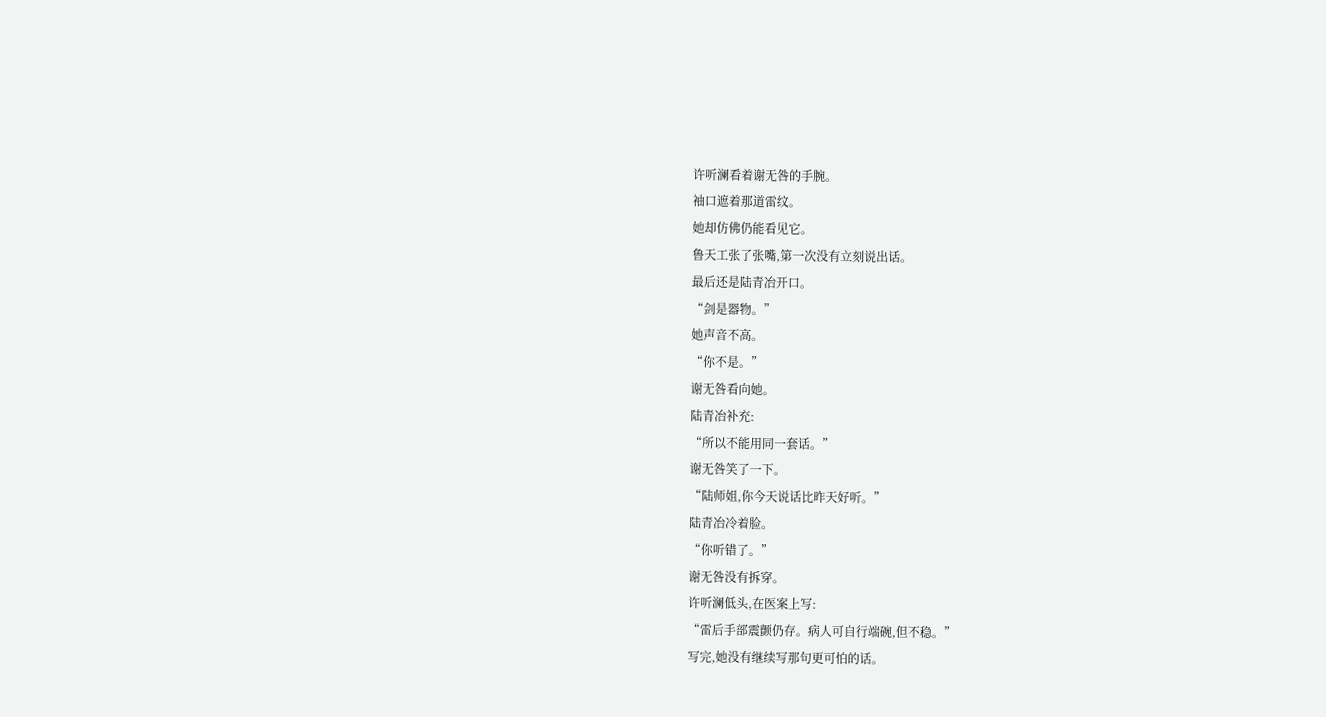许听澜看着谢无咎的手腕。
袖口遮着那道雷纹。
她却仿佛仍能看见它。
鲁天工张了张嘴,第一次没有立刻说出话。
最后还是陆青冶开口。
“剑是器物。”
她声音不高。
“你不是。”
谢无咎看向她。
陆青冶补充:
“所以不能用同一套话。”
谢无咎笑了一下。
“陆师姐,你今天说话比昨天好听。”
陆青冶冷着脸。
“你听错了。”
谢无咎没有拆穿。
许听澜低头,在医案上写:
“雷后手部震颤仍存。病人可自行端碗,但不稳。”
写完,她没有继续写那句更可怕的话。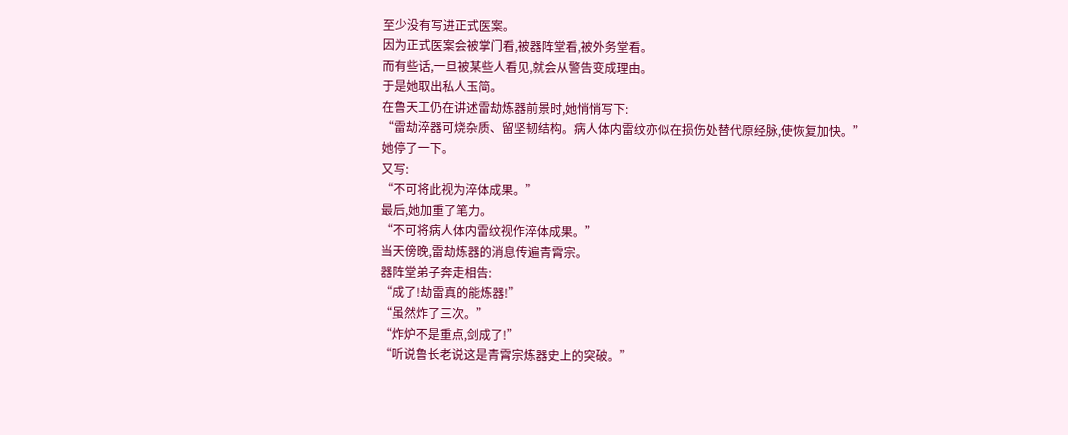至少没有写进正式医案。
因为正式医案会被掌门看,被器阵堂看,被外务堂看。
而有些话,一旦被某些人看见,就会从警告变成理由。
于是她取出私人玉简。
在鲁天工仍在讲述雷劫炼器前景时,她悄悄写下:
“雷劫淬器可烧杂质、留坚韧结构。病人体内雷纹亦似在损伤处替代原经脉,使恢复加快。”
她停了一下。
又写:
“不可将此视为淬体成果。”
最后,她加重了笔力。
“不可将病人体内雷纹视作淬体成果。”
当天傍晚,雷劫炼器的消息传遍青霄宗。
器阵堂弟子奔走相告:
“成了!劫雷真的能炼器!”
“虽然炸了三次。”
“炸炉不是重点,剑成了!”
“听说鲁长老说这是青霄宗炼器史上的突破。”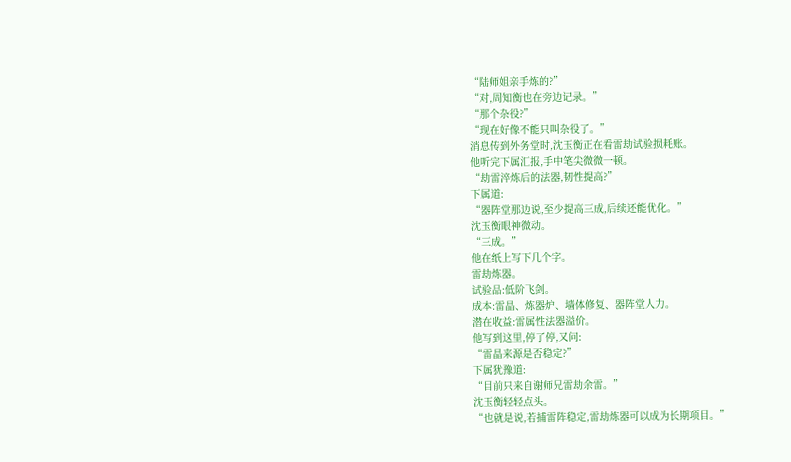“陆师姐亲手炼的?”
“对,周知衡也在旁边记录。”
“那个杂役?”
“现在好像不能只叫杂役了。”
消息传到外务堂时,沈玉衡正在看雷劫试验损耗账。
他听完下属汇报,手中笔尖微微一顿。
“劫雷淬炼后的法器,韧性提高?”
下属道:
“器阵堂那边说,至少提高三成,后续还能优化。”
沈玉衡眼神微动。
“三成。”
他在纸上写下几个字。
雷劫炼器。
试验品:低阶飞剑。
成本:雷晶、炼器炉、墙体修复、器阵堂人力。
潜在收益:雷属性法器溢价。
他写到这里,停了停,又问:
“雷晶来源是否稳定?”
下属犹豫道:
“目前只来自谢师兄雷劫余雷。”
沈玉衡轻轻点头。
“也就是说,若捕雷阵稳定,雷劫炼器可以成为长期项目。”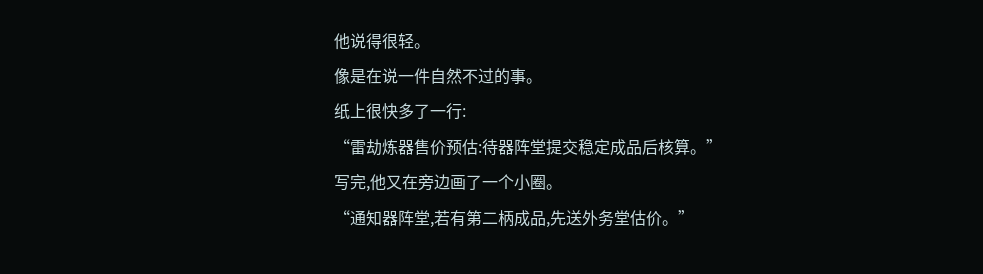他说得很轻。
像是在说一件自然不过的事。
纸上很快多了一行:
“雷劫炼器售价预估:待器阵堂提交稳定成品后核算。”
写完,他又在旁边画了一个小圈。
“通知器阵堂,若有第二柄成品,先送外务堂估价。”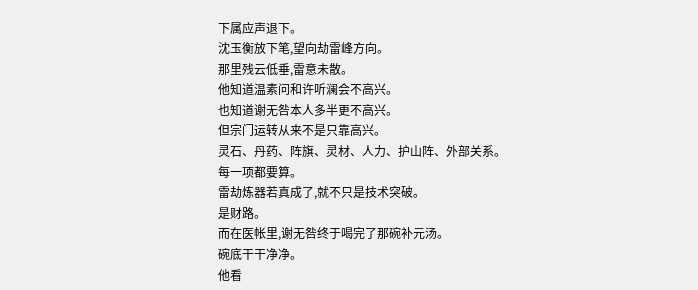下属应声退下。
沈玉衡放下笔,望向劫雷峰方向。
那里残云低垂,雷意未散。
他知道温素问和许听澜会不高兴。
也知道谢无咎本人多半更不高兴。
但宗门运转从来不是只靠高兴。
灵石、丹药、阵旗、灵材、人力、护山阵、外部关系。
每一项都要算。
雷劫炼器若真成了,就不只是技术突破。
是财路。
而在医帐里,谢无咎终于喝完了那碗补元汤。
碗底干干净净。
他看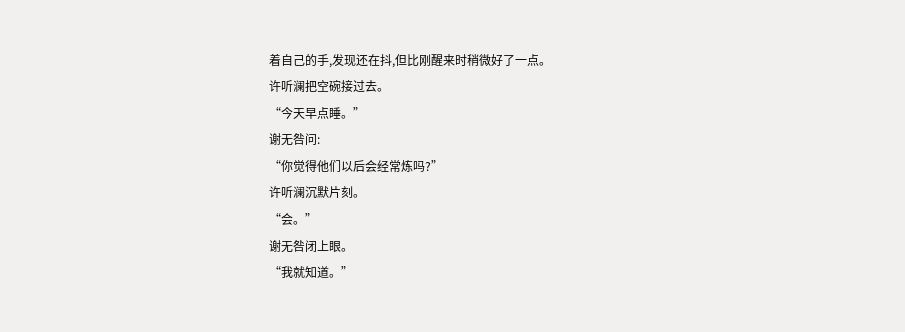着自己的手,发现还在抖,但比刚醒来时稍微好了一点。
许听澜把空碗接过去。
“今天早点睡。”
谢无咎问:
“你觉得他们以后会经常炼吗?”
许听澜沉默片刻。
“会。”
谢无咎闭上眼。
“我就知道。”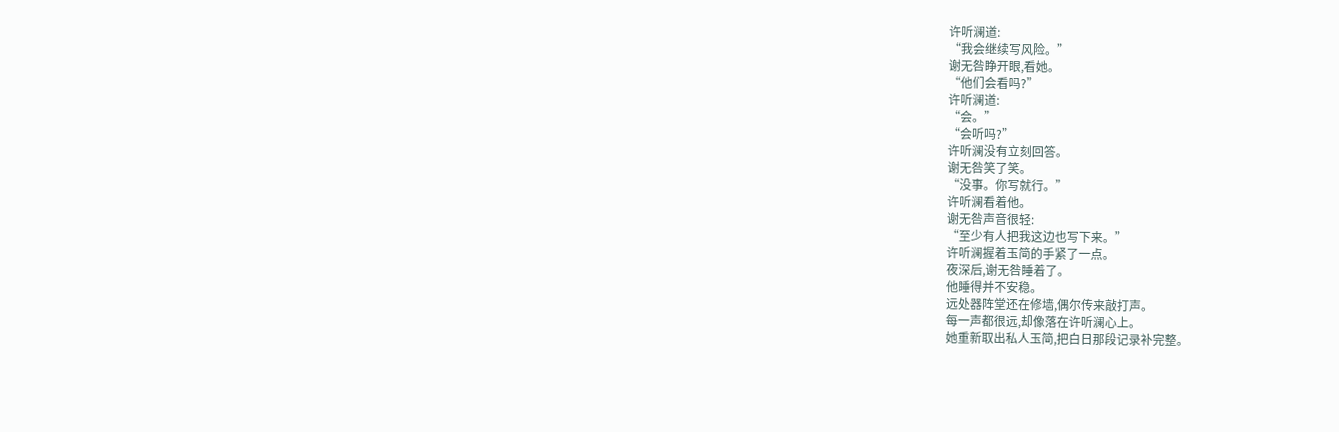许听澜道:
“我会继续写风险。”
谢无咎睁开眼,看她。
“他们会看吗?”
许听澜道:
“会。”
“会听吗?”
许听澜没有立刻回答。
谢无咎笑了笑。
“没事。你写就行。”
许听澜看着他。
谢无咎声音很轻:
“至少有人把我这边也写下来。”
许听澜握着玉简的手紧了一点。
夜深后,谢无咎睡着了。
他睡得并不安稳。
远处器阵堂还在修墙,偶尔传来敲打声。
每一声都很远,却像落在许听澜心上。
她重新取出私人玉简,把白日那段记录补完整。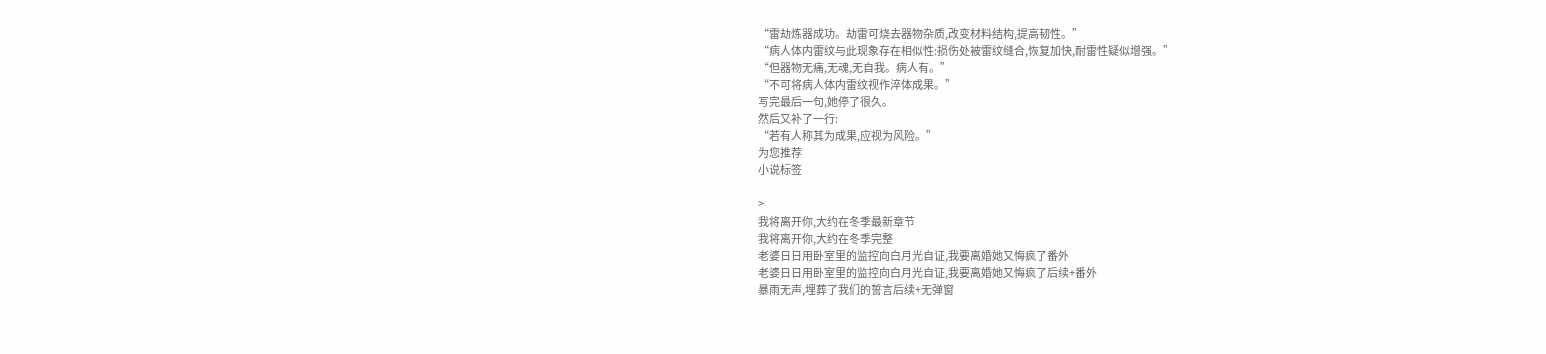“雷劫炼器成功。劫雷可烧去器物杂质,改变材料结构,提高韧性。”
“病人体内雷纹与此现象存在相似性:损伤处被雷纹缝合,恢复加快,耐雷性疑似增强。”
“但器物无痛,无魂,无自我。病人有。”
“不可将病人体内雷纹视作淬体成果。”
写完最后一句,她停了很久。
然后又补了一行:
“若有人称其为成果,应视为风险。”
为您推荐
小说标签

>
我将离开你,大约在冬季最新章节
我将离开你,大约在冬季完整
老婆日日用卧室里的监控向白月光自证,我要离婚她又悔疯了番外
老婆日日用卧室里的监控向白月光自证,我要离婚她又悔疯了后续+番外
暴雨无声,埋葬了我们的誓言后续+无弹窗